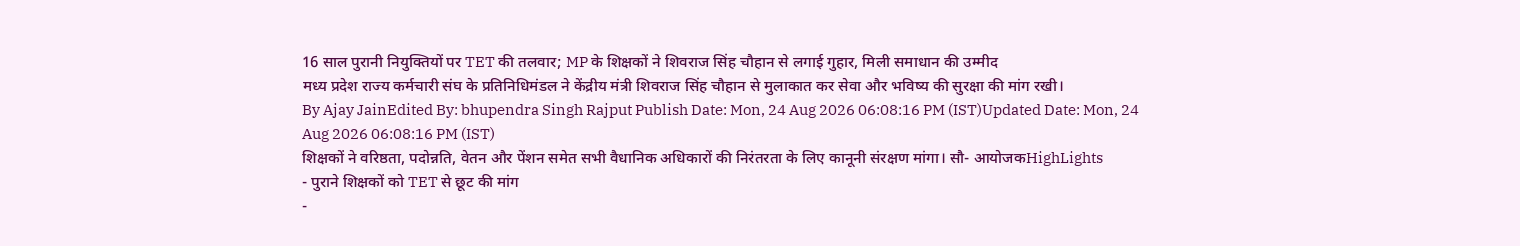16 साल पुरानी नियुक्तियों पर TET की तलवार; MP के शिक्षकों ने शिवराज सिंह चौहान से लगाई गुहार, मिली समाधान की उम्मीद
मध्य प्रदेश राज्य कर्मचारी संघ के प्रतिनिधिमंडल ने केंद्रीय मंत्री शिवराज सिंह चौहान से मुलाकात कर सेवा और भविष्य की सुरक्षा की मांग रखी।
By Ajay JainEdited By: bhupendra Singh Rajput Publish Date: Mon, 24 Aug 2026 06:08:16 PM (IST)Updated Date: Mon, 24 Aug 2026 06:08:16 PM (IST)
शिक्षकों ने वरिष्ठता, पदोन्नति, वेतन और पेंशन समेत सभी वैधानिक अधिकारों की निरंतरता के लिए कानूनी संरक्षण मांगा। सौ- आयोजकHighLights
- पुराने शिक्षकों को TET से छूट की मांग
-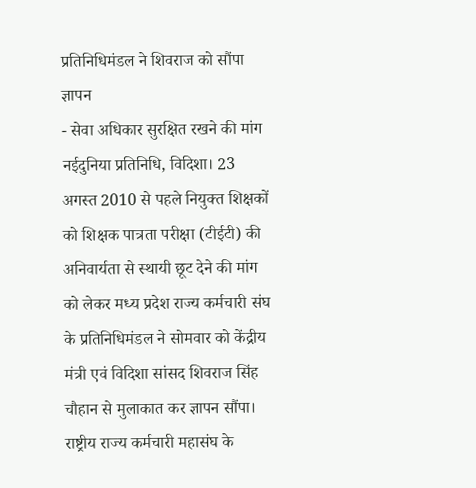प्रतिनिधिमंडल ने शिवराज को सौंपा ज्ञापन
- सेवा अधिकार सुरक्षित रखने की मांग
नईदुनिया प्रतिनिधि, विदिशा। 23 अगस्त 2010 से पहले नियुक्त शिक्षकों को शिक्षक पात्रता परीक्षा (टीईटी) की अनिवार्यता से स्थायी छूट देने की मांग को लेकर मध्य प्रदेश राज्य कर्मचारी संघ के प्रतिनिधिमंडल ने सोमवार को केंद्रीय मंत्री एवं विदिशा सांसद शिवराज सिंह चौहान से मुलाकात कर ज्ञापन सौंपा।
राष्ट्रीय राज्य कर्मचारी महासंघ के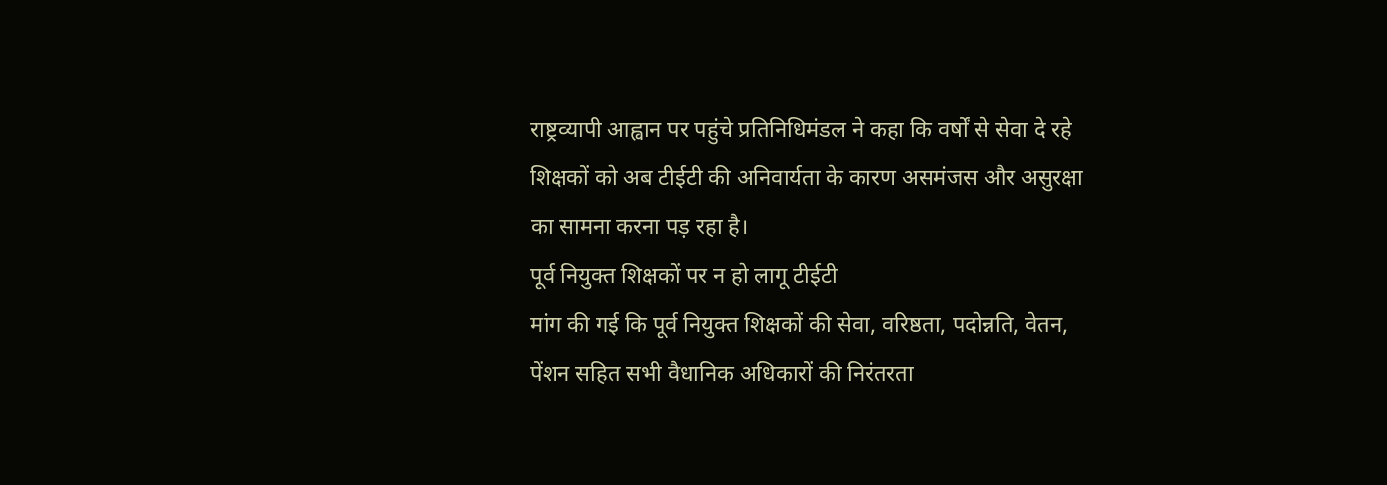राष्ट्रव्यापी आह्वान पर पहुंचे प्रतिनिधिमंडल ने कहा कि वर्षों से सेवा दे रहे शिक्षकों को अब टीईटी की अनिवार्यता के कारण असमंजस और असुरक्षा का सामना करना पड़ रहा है।
पूर्व नियुक्त शिक्षकों पर न हो लागू टीईटी
मांग की गई कि पूर्व नियुक्त शिक्षकों की सेवा, वरिष्ठता, पदोन्नति, वेतन, पेंशन सहित सभी वैधानिक अधिकारों की निरंतरता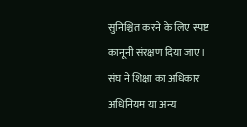सुनिश्चित करने के लिए स्पष्ट कानूनी संरक्षण दिया जाए।
संघ ने शिक्षा का अधिकार अधिनियम या अन्य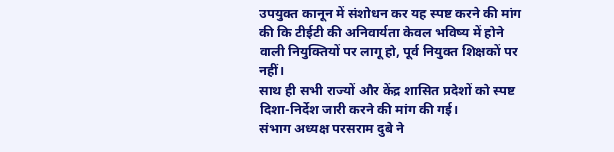उपयुक्त कानून में संशोधन कर यह स्पष्ट करने की मांग की कि टीईटी की अनिवार्यता केवल भविष्य में होने वाली नियुक्तियों पर लागू हो, पूर्व नियुक्त शिक्षकों पर नहीं।
साथ ही सभी राज्यों और केंद्र शासित प्रदेशों को स्पष्ट दिशा-निर्देश जारी करने की मांग की गई।
संभाग अध्यक्ष परसराम दुबे ने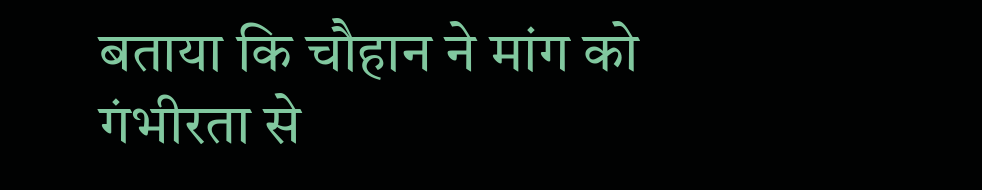बताया कि चौहान ने मांग को गंभीरता से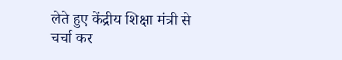लेते हुए केंद्रीय शिक्षा मंत्री से चर्चा कर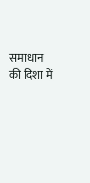समाधान की दिशा में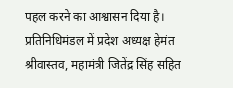पहल करने का आश्वासन दिया है। प्रतिनिधिमंडल में प्रदेश अध्यक्ष हेमंत श्रीवास्तव, महामंत्री जितेंद्र सिंह सहित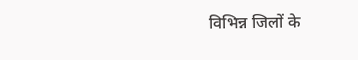विभिन्न जिलों के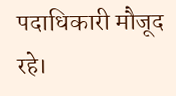पदाधिकारी मौजूद रहे।